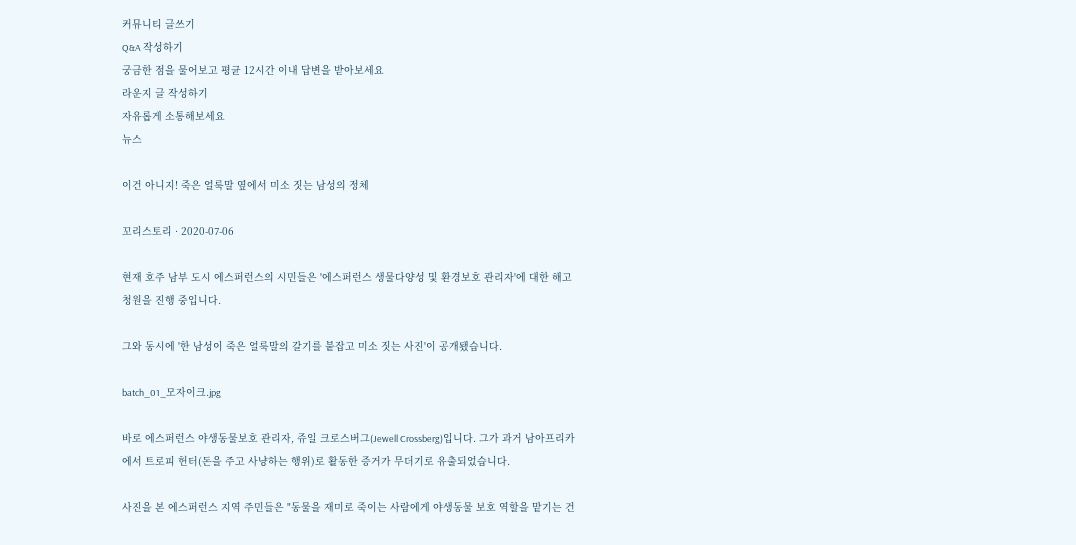커뮤니티 글쓰기
Q&A 작성하기
궁금한 점을 물어보고 평균 12시간 이내 답변을 받아보세요
라운지 글 작성하기
자유롭게 소통해보세요
뉴스

이건 아니지! 죽은 얼룩말 옆에서 미소 짓는 남성의 정체

꼬리스토리 · 2020-07-06

현재 호주 남부 도시 에스퍼런스의 시민들은 '에스퍼런스 생물다양성 및 환경보호 관리자'에 대한 해고 청원을 진행 중입니다.

그와 동시에 '한 남성이 죽은 얼룩말의 갈기를 붙잡고 미소 짓는 사진'이 공개됐습니다.

batch_01_모자이크.jpg

바로 에스퍼런스 야생동물보호 관리자, 쥬일 크로스버그(Jewell Crossberg)입니다. 그가 과거 남아프리카에서 트로피 헌터(돈을 주고 사냥하는 행위)로 활동한 증거가 무더기로 유출되었습니다.

사진을 본 에스퍼런스 지역 주민들은 "동물을 재미로 죽이는 사람에게 야생동물 보호 역할을 맡기는 건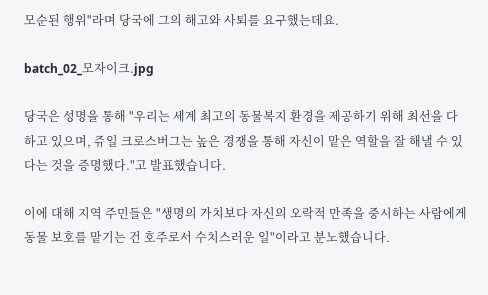모순된 행위"라며 당국에 그의 해고와 사퇴를 요구했는데요.

batch_02_모자이크.jpg

당국은 성명을 통해 "우리는 세계 최고의 동물복지 환경을 제공하기 위해 최선을 다하고 있으며, 쥬일 크로스버그는 높은 경쟁을 통해 자신이 맡은 역할을 잘 해낼 수 있다는 것을 증명했다."고 발표했습니다.

이에 대해 지역 주민들은 "생명의 가치보다 자신의 오락적 만족을 중시하는 사람에게 동물 보호를 맡기는 건 호주로서 수치스러운 일"이라고 분노했습니다.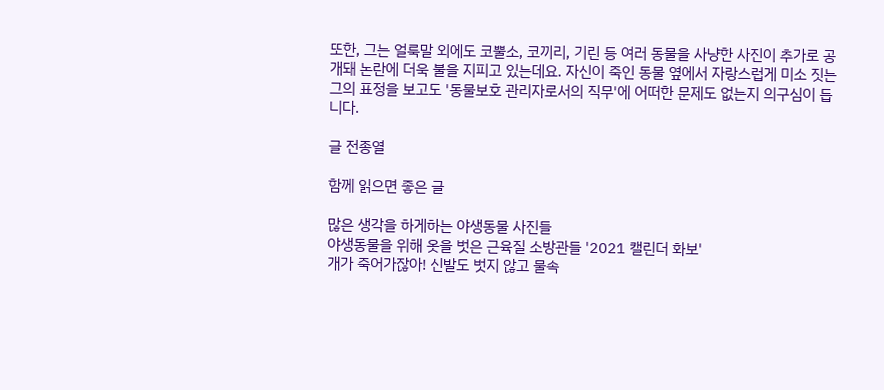또한, 그는 얼룩말 외에도 코뿔소, 코끼리, 기린 등 여러 동물을 사냥한 사진이 추가로 공개돼 논란에 더욱 불을 지피고 있는데요. 자신이 죽인 동물 옆에서 자랑스럽게 미소 짓는 그의 표정을 보고도 '동물보호 관리자로서의 직무'에 어떠한 문제도 없는지 의구심이 듭니다.

글 전종열

함께 읽으면 좋은 글

많은 생각을 하게하는 야생동물 사진들
야생동물을 위해 옷을 벗은 근육질 소방관들 '2021 캘린더 화보'
개가 죽어가잖아! 신발도 벗지 않고 물속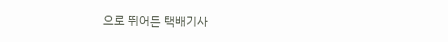으로 뛰어든 택배기사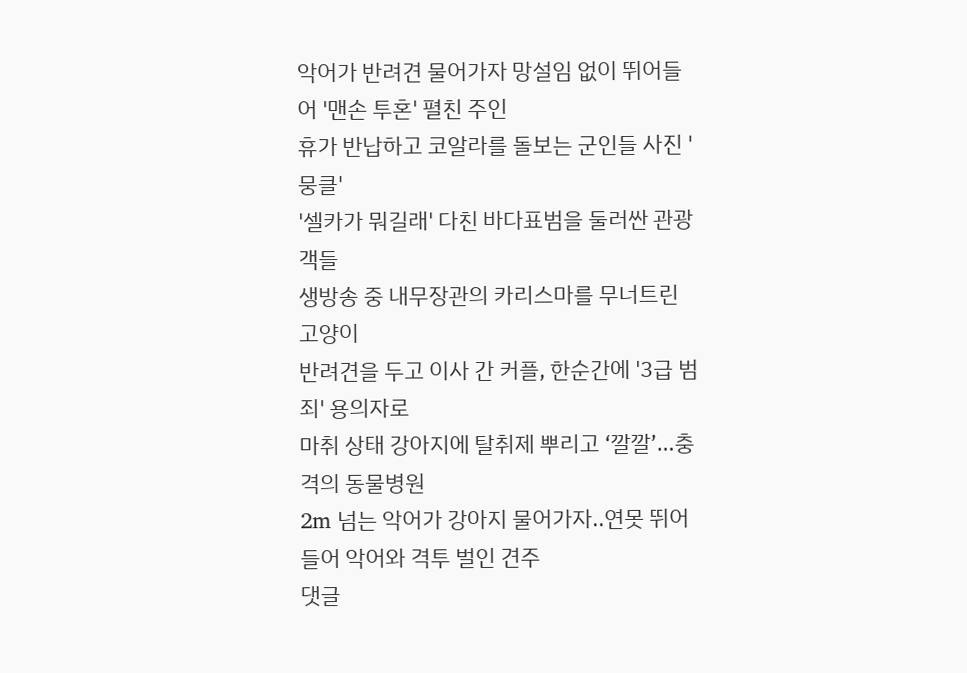악어가 반려견 물어가자 망설임 없이 뛰어들어 '맨손 투혼' 펼친 주인
휴가 반납하고 코알라를 돌보는 군인들 사진 '뭉클'
'셀카가 뭐길래' 다친 바다표범을 둘러싼 관광객들
생방송 중 내무장관의 카리스마를 무너트린 고양이
반려견을 두고 이사 간 커플, 한순간에 '3급 범죄' 용의자로
마취 상태 강아지에 탈취제 뿌리고 ‘깔깔’…충격의 동물병원
2m 넘는 악어가 강아지 물어가자..연못 뛰어들어 악어와 격투 벌인 견주
댓글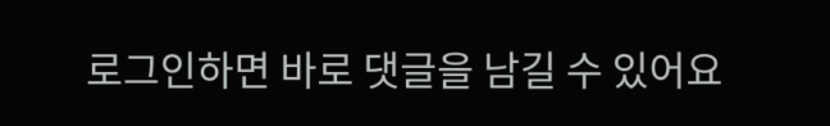로그인하면 바로 댓글을 남길 수 있어요